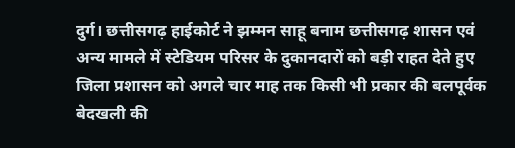दुर्ग। छत्तीसगढ़ हाईकोर्ट ने झम्मन साहू बनाम छत्तीसगढ़ शासन एवं अन्य मामले में स्टेडियम परिसर के दुकानदारों को बड़ी राहत देते हुए जिला प्रशासन को अगले चार माह तक किसी भी प्रकार की बलपूर्वक बेदखली की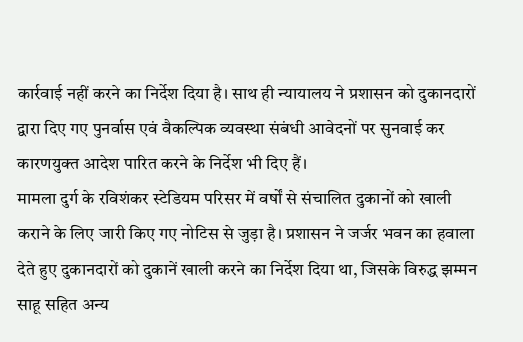कार्रवाई नहीं करने का निर्देश दिया है। साथ ही न्यायालय ने प्रशासन को दुकानदारों द्वारा दिए गए पुनर्वास एवं वैकल्पिक व्यवस्था संबंधी आवेदनों पर सुनवाई कर कारणयुक्त आदेश पारित करने के निर्देश भी दिए हैं।
मामला दुर्ग के रविशंकर स्टेडियम परिसर में वर्षों से संचालित दुकानों को खाली कराने के लिए जारी किए गए नोटिस से जुड़ा है। प्रशासन ने जर्जर भवन का हवाला देते हुए दुकानदारों को दुकानें खाली करने का निर्देश दिया था, जिसके विरुद्ध झम्मन साहू सहित अन्य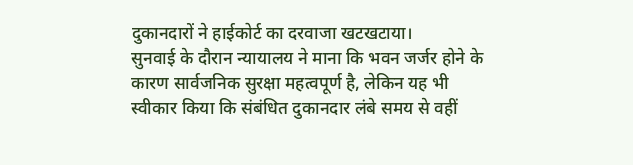दुकानदारों ने हाईकोर्ट का दरवाजा खटखटाया।
सुनवाई के दौरान न्यायालय ने माना कि भवन जर्जर होने के कारण सार्वजनिक सुरक्षा महत्वपूर्ण है, लेकिन यह भी स्वीकार किया कि संबंधित दुकानदार लंबे समय से वहीं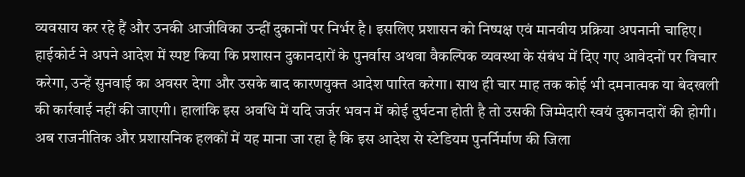व्यवसाय कर रहे हैं और उनकी आजीविका उन्हीं दुकानों पर निर्भर है। इसलिए प्रशासन को निष्पक्ष एवं मानवीय प्रक्रिया अपनानी चाहिए।
हाईकोर्ट ने अपने आदेश में स्पष्ट किया कि प्रशासन दुकानदारों के पुनर्वास अथवा वैकल्पिक व्यवस्था के संबंध में दिए गए आवेदनों पर विचार करेगा, उन्हें सुनवाई का अवसर देगा और उसके बाद कारणयुक्त आदेश पारित करेगा। साथ ही चार माह तक कोई भी दमनात्मक या बेदखली की कार्रवाई नहीं की जाएगी। हालांकि इस अवधि में यदि जर्जर भवन में कोई दुर्घटना होती है तो उसकी जिम्मेदारी स्वयं दुकानदारों की होगी।
अब राजनीतिक और प्रशासनिक हलकों में यह माना जा रहा है कि इस आदेश से स्टेडियम पुनर्निर्माण की जिला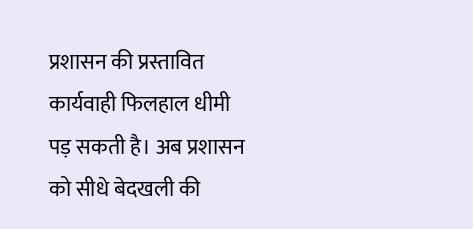प्रशासन की प्रस्तावित कार्यवाही फिलहाल धीमी पड़ सकती है। अब प्रशासन को सीधे बेदखली की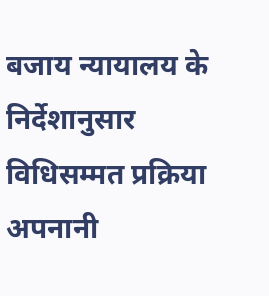बजाय न्यायालय के निर्देशानुसार विधिसम्मत प्रक्रिया अपनानी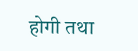होगी तथा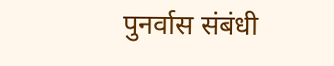पुनर्वास संबंधी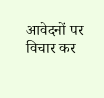आवेदनों पर विचार कर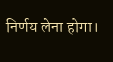निर्णय लेना होगा।